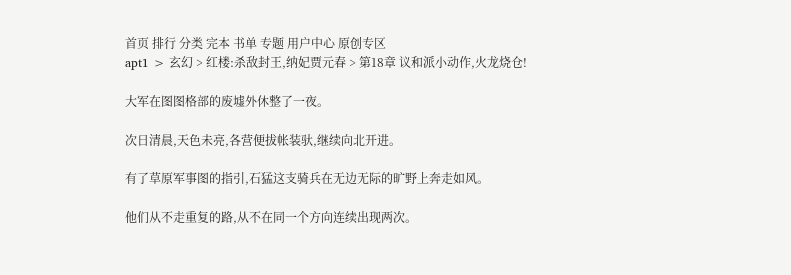首页 排行 分类 完本 书单 专题 用户中心 原创专区
apt1 > 玄幻 > 红楼:杀敌封王,纳妃贾元春 > 第18章 议和派小动作,火龙烧仓!

大军在图图格部的废墟外休整了一夜。

次日清晨,天色未亮,各营便拔帐装驮,继续向北开进。

有了草原军事图的指引,石猛这支骑兵在无边无际的旷野上奔走如风。

他们从不走重复的路,从不在同一个方向连续出现两次。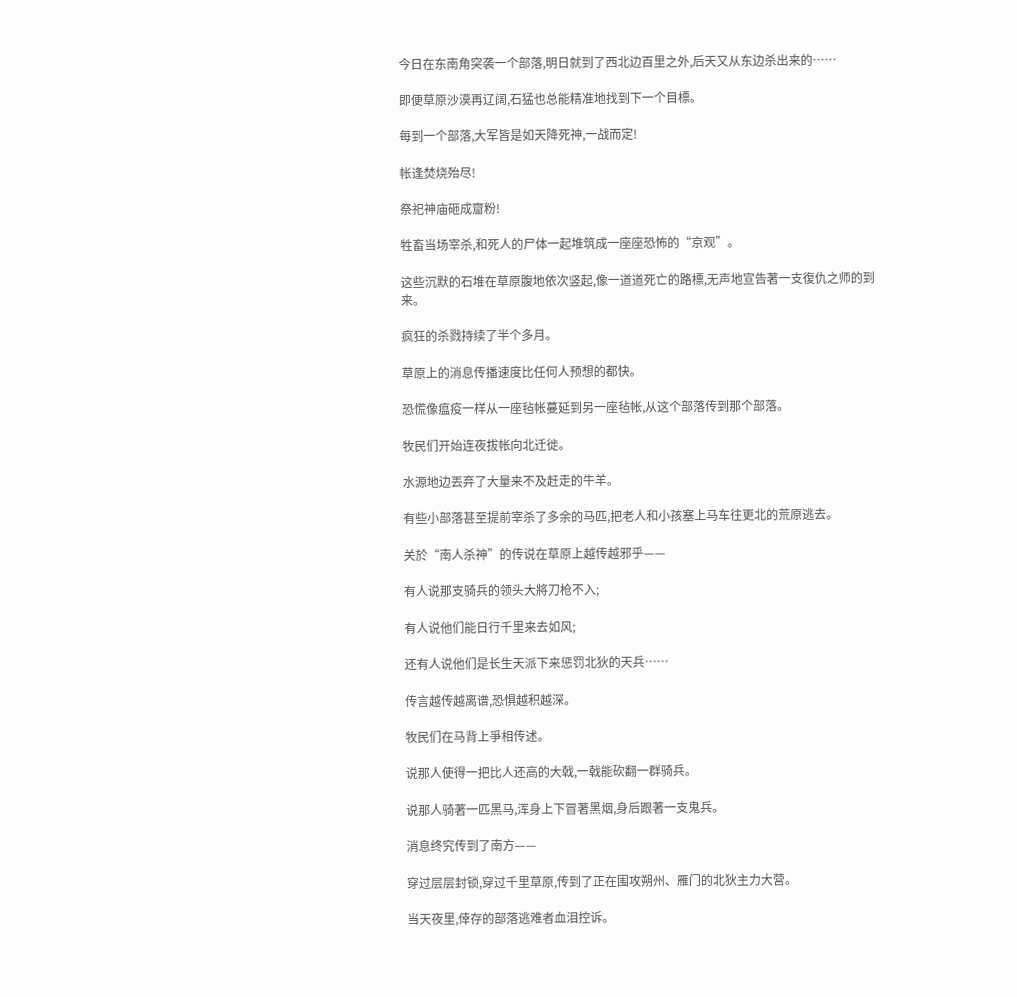今日在东南角突袭一个部落,明日就到了西北边百里之外,后天又从东边杀出来的……

即便草原沙漠再辽阔,石猛也总能精准地找到下一个目標。

每到一个部落,大军皆是如天降死神,一战而定!

帐逢焚烧殆尽!

祭祀神庙砸成齏粉!

牲畜当场宰杀,和死人的尸体一起堆筑成一座座恐怖的“京观”。

这些沉默的石堆在草原腹地依次竖起,像一道道死亡的路標,无声地宣告著一支復仇之师的到来。

疯狂的杀戮持续了半个多月。

草原上的消息传播速度比任何人预想的都快。

恐慌像瘟疫一样从一座毡帐蔓延到另一座毡帐,从这个部落传到那个部落。

牧民们开始连夜拔帐向北迁徙。

水源地边丟弃了大量来不及赶走的牛羊。

有些小部落甚至提前宰杀了多余的马匹,把老人和小孩塞上马车往更北的荒原逃去。

关於“南人杀神”的传说在草原上越传越邪乎——

有人说那支骑兵的领头大將刀枪不入;

有人说他们能日行千里来去如风;

还有人说他们是长生天派下来惩罚北狄的天兵……

传言越传越离谱,恐惧越积越深。

牧民们在马背上爭相传述。

说那人使得一把比人还高的大戟,一戟能砍翻一群骑兵。

说那人骑著一匹黑马,浑身上下冒著黑烟,身后跟著一支鬼兵。

消息终究传到了南方——

穿过层层封锁,穿过千里草原,传到了正在围攻朔州、雁门的北狄主力大营。

当天夜里,倖存的部落逃难者血泪控诉。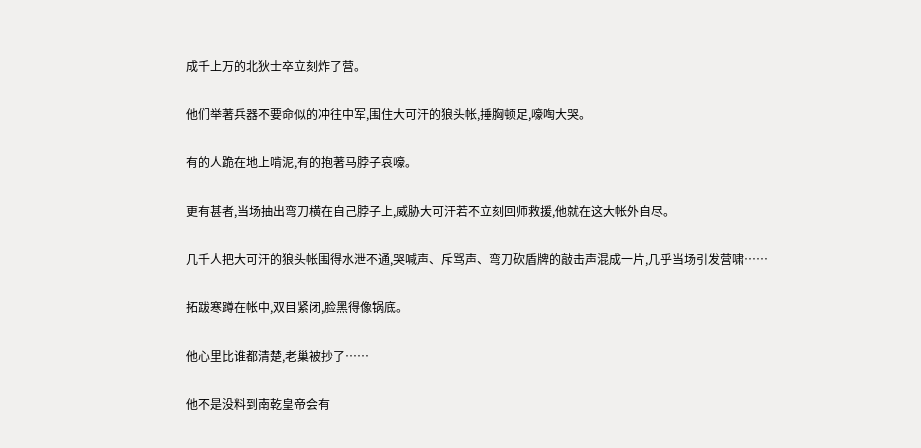成千上万的北狄士卒立刻炸了营。

他们举著兵器不要命似的冲往中军,围住大可汗的狼头帐,捶胸顿足,嚎啕大哭。

有的人跪在地上啃泥,有的抱著马脖子哀嚎。

更有甚者,当场抽出弯刀横在自己脖子上,威胁大可汗若不立刻回师救援,他就在这大帐外自尽。

几千人把大可汗的狼头帐围得水泄不通,哭喊声、斥骂声、弯刀砍盾牌的敲击声混成一片,几乎当场引发营啸……

拓跋寒蹲在帐中,双目紧闭,脸黑得像锅底。

他心里比谁都清楚,老巢被抄了……

他不是没料到南乾皇帝会有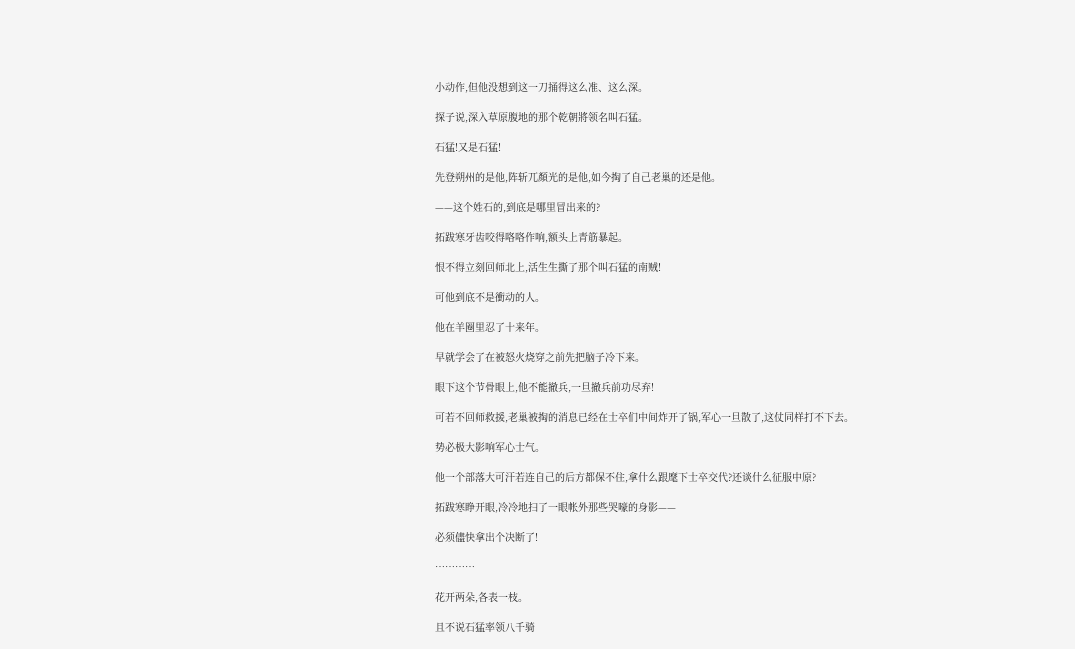小动作,但他没想到这一刀捅得这么准、这么深。

探子说,深入草原腹地的那个乾朝將领名叫石猛。

石猛!又是石猛!

先登朔州的是他,阵斩兀顏光的是他,如今掏了自己老巢的还是他。

——这个姓石的,到底是哪里冒出来的?

拓跋寒牙齿咬得咯咯作响,额头上青筋暴起。

恨不得立刻回师北上,活生生撕了那个叫石猛的南贼!

可他到底不是衝动的人。

他在羊圈里忍了十来年。

早就学会了在被怒火烧穿之前先把脑子冷下来。

眼下这个节骨眼上,他不能撤兵,一旦撤兵前功尽弃!

可若不回师救援,老巢被掏的消息已经在士卒们中间炸开了锅,军心一旦散了,这仗同样打不下去。

势必极大影响军心士气。

他一个部落大可汗若连自己的后方都保不住,拿什么跟麾下士卒交代?还谈什么征服中原?

拓跋寒睁开眼,冷冷地扫了一眼帐外那些哭嚎的身影——

必须儘快拿出个决断了!

…………

花开两朵,各表一枝。

且不说石猛率领八千骑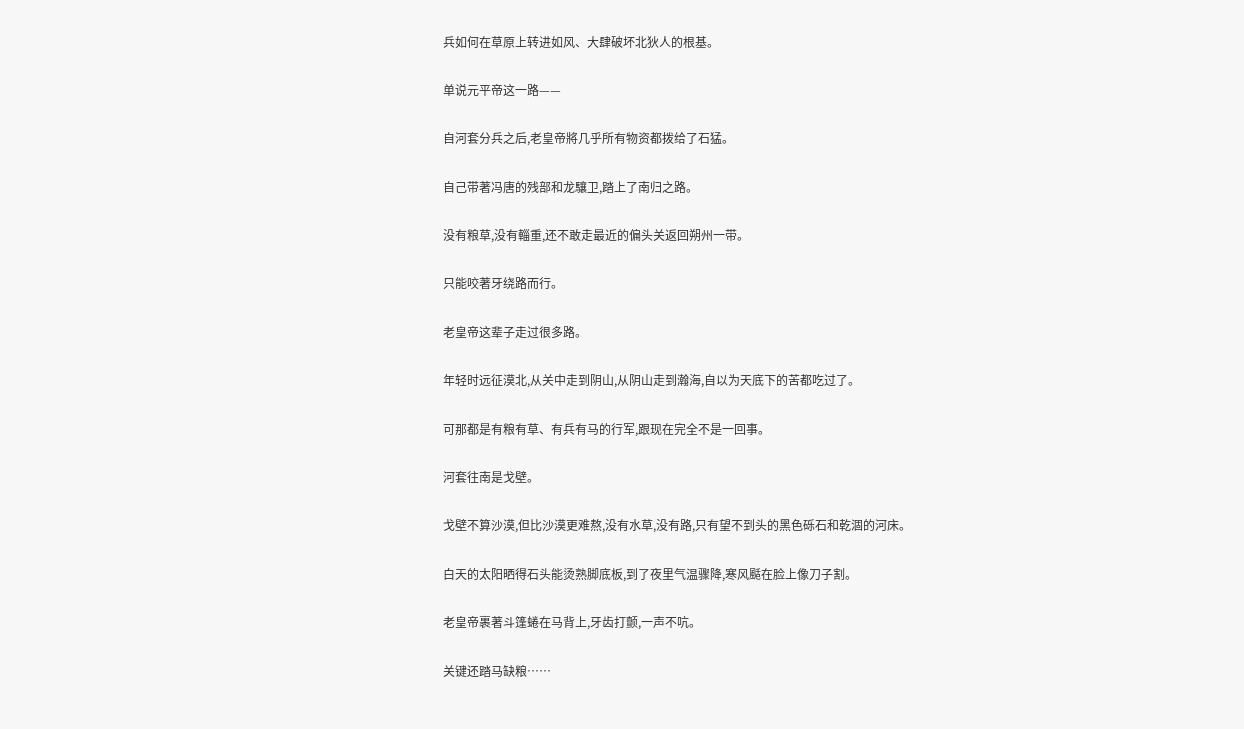兵如何在草原上转进如风、大肆破坏北狄人的根基。

单说元平帝这一路——

自河套分兵之后,老皇帝將几乎所有物资都拨给了石猛。

自己带著冯唐的残部和龙驤卫,踏上了南归之路。

没有粮草,没有輜重,还不敢走最近的偏头关返回朔州一带。

只能咬著牙绕路而行。

老皇帝这辈子走过很多路。

年轻时远征漠北,从关中走到阴山,从阴山走到瀚海,自以为天底下的苦都吃过了。

可那都是有粮有草、有兵有马的行军,跟现在完全不是一回事。

河套往南是戈壁。

戈壁不算沙漠,但比沙漠更难熬,没有水草,没有路,只有望不到头的黑色砾石和乾涸的河床。

白天的太阳晒得石头能烫熟脚底板,到了夜里气温骤降,寒风颳在脸上像刀子割。

老皇帝裹著斗篷蜷在马背上,牙齿打颤,一声不吭。

关键还踏马缺粮……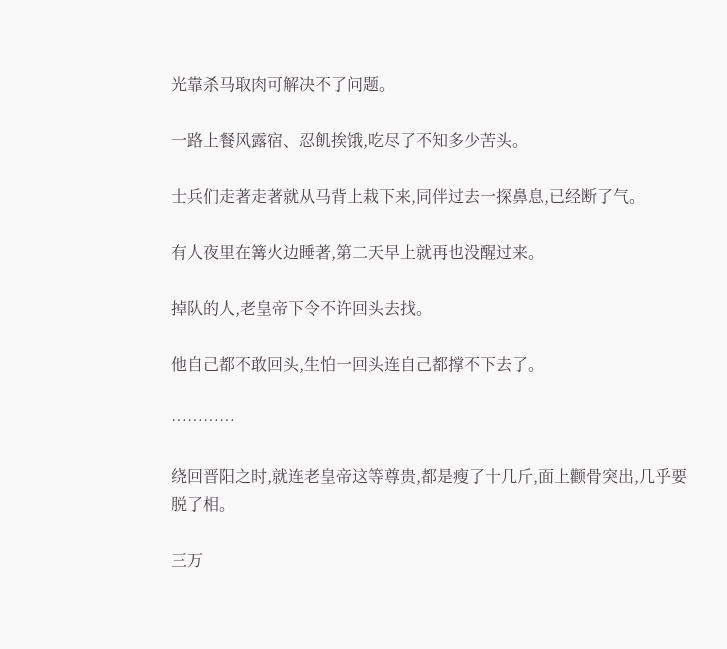光靠杀马取肉可解决不了问题。

一路上餐风露宿、忍飢挨饿,吃尽了不知多少苦头。

士兵们走著走著就从马背上栽下来,同伴过去一探鼻息,已经断了气。

有人夜里在篝火边睡著,第二天早上就再也没醒过来。

掉队的人,老皇帝下令不许回头去找。

他自己都不敢回头,生怕一回头连自己都撑不下去了。

…………

绕回晋阳之时,就连老皇帝这等尊贵,都是瘦了十几斤,面上颧骨突出,几乎要脱了相。

三万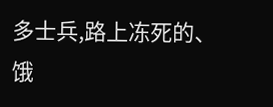多士兵,路上冻死的、饿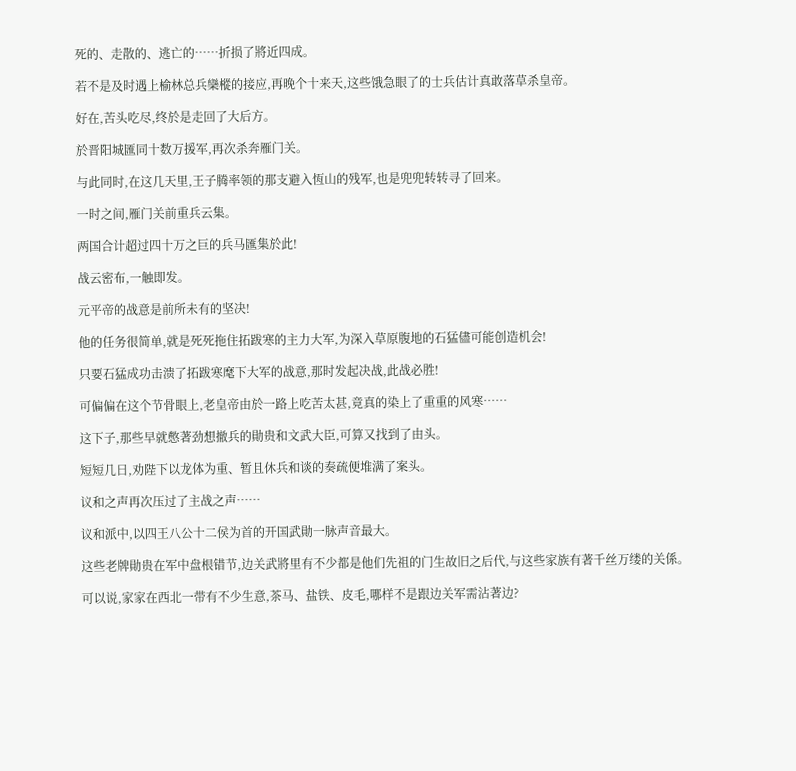死的、走散的、逃亡的……折损了將近四成。

若不是及时遇上榆林总兵欒樅的接应,再晚个十来天,这些饿急眼了的士兵估计真敢落草杀皇帝。

好在,苦头吃尽,终於是走回了大后方。

於晋阳城匯同十数万援军,再次杀奔雁门关。

与此同时,在这几天里,王子腾率领的那支避入恆山的残军,也是兜兜转转寻了回来。

一时之间,雁门关前重兵云集。

两国合计超过四十万之巨的兵马匯集於此!

战云密布,一触即发。

元平帝的战意是前所未有的坚决!

他的任务很简单,就是死死拖住拓跋寒的主力大军,为深入草原腹地的石猛儘可能创造机会!

只要石猛成功击溃了拓跋寒麾下大军的战意,那时发起决战,此战必胜!

可偏偏在这个节骨眼上,老皇帝由於一路上吃苦太甚,竟真的染上了重重的风寒……

这下子,那些早就憋著劲想撤兵的勛贵和文武大臣,可算又找到了由头。

短短几日,劝陛下以龙体为重、暂且休兵和谈的奏疏便堆满了案头。

议和之声再次压过了主战之声……

议和派中,以四王八公十二侯为首的开国武勛一脉声音最大。

这些老牌勛贵在军中盘根错节,边关武將里有不少都是他们先祖的门生故旧之后代,与这些家族有著千丝万缕的关係。

可以说,家家在西北一带有不少生意,茶马、盐铁、皮毛,哪样不是跟边关军需沾著边?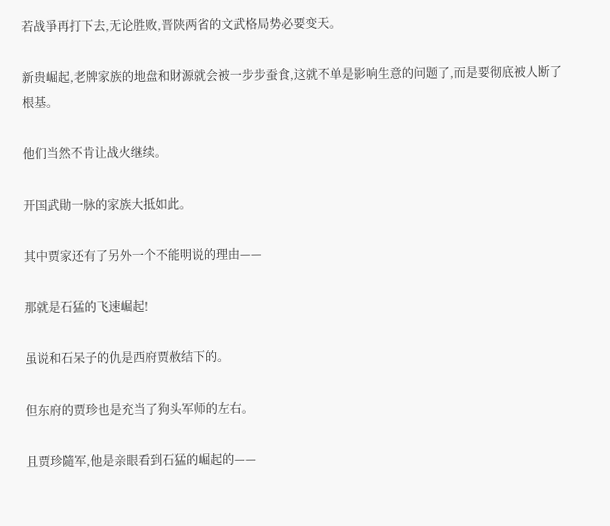若战爭再打下去,无论胜败,晋陕两省的文武格局势必要变天。

新贵崛起,老牌家族的地盘和財源就会被一步步蚕食,这就不单是影响生意的问题了,而是要彻底被人断了根基。

他们当然不肯让战火继续。

开国武勛一脉的家族大抵如此。

其中贾家还有了另外一个不能明说的理由——

那就是石猛的飞速崛起!

虽说和石呆子的仇是西府贾赦结下的。

但东府的贾珍也是充当了狗头军师的左右。

且贾珍隨军,他是亲眼看到石猛的崛起的——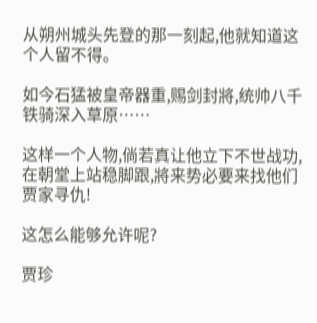从朔州城头先登的那一刻起,他就知道这个人留不得。

如今石猛被皇帝器重,赐剑封將,统帅八千铁骑深入草原……

这样一个人物,倘若真让他立下不世战功,在朝堂上站稳脚跟,將来势必要来找他们贾家寻仇!

这怎么能够允许呢?

贾珍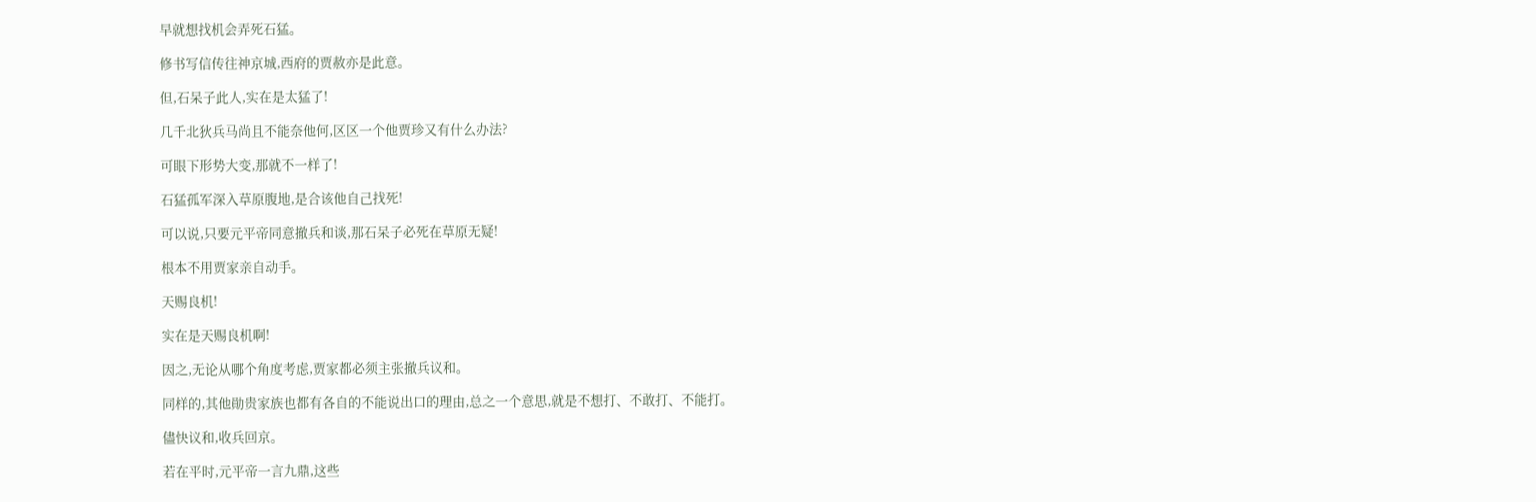早就想找机会弄死石猛。

修书写信传往神京城,西府的贾赦亦是此意。

但,石呆子此人,实在是太猛了!

几千北狄兵马尚且不能奈他何,区区一个他贾珍又有什么办法?

可眼下形势大变,那就不一样了!

石猛孤军深入草原腹地,是合该他自己找死!

可以说,只要元平帝同意撤兵和谈,那石呆子必死在草原无疑!

根本不用贾家亲自动手。

天赐良机!

实在是天赐良机啊!

因之,无论从哪个角度考虑,贾家都必须主张撤兵议和。

同样的,其他勛贵家族也都有各自的不能说出口的理由,总之一个意思,就是不想打、不敢打、不能打。

儘快议和,收兵回京。

若在平时,元平帝一言九鼎,这些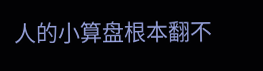人的小算盘根本翻不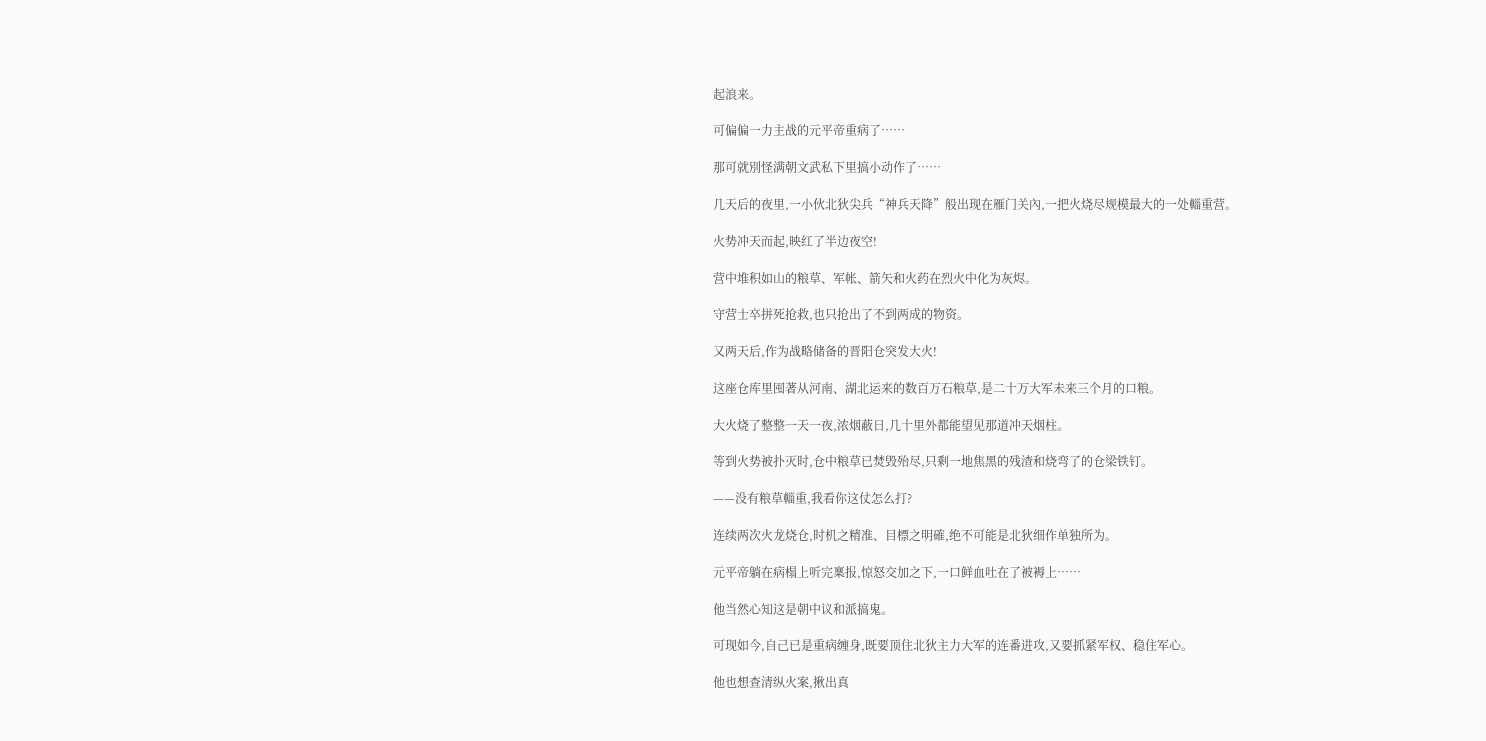起浪来。

可偏偏一力主战的元平帝重病了……

那可就別怪满朝文武私下里搞小动作了……

几天后的夜里,一小伙北狄尖兵“神兵天降”般出现在雁门关內,一把火烧尽规模最大的一处輜重营。

火势冲天而起,映红了半边夜空!

营中堆积如山的粮草、军帐、箭矢和火药在烈火中化为灰烬。

守营士卒拼死抢救,也只抢出了不到两成的物资。

又两天后,作为战略储备的晋阳仓突发大火!

这座仓库里囤著从河南、湖北运来的数百万石粮草,是二十万大军未来三个月的口粮。

大火烧了整整一天一夜,浓烟蔽日,几十里外都能望见那道冲天烟柱。

等到火势被扑灭时,仓中粮草已焚毁殆尽,只剩一地焦黑的残渣和烧弯了的仓梁铁钉。

——没有粮草輜重,我看你这仗怎么打?

连续两次火龙烧仓,时机之精准、目標之明確,绝不可能是北狄细作单独所为。

元平帝躺在病榻上听完稟报,惊怒交加之下,一口鲜血吐在了被褥上……

他当然心知这是朝中议和派搞鬼。

可现如今,自己已是重病缠身,既要顶住北狄主力大军的连番进攻,又要抓紧军权、稳住军心。

他也想查清纵火案,揪出真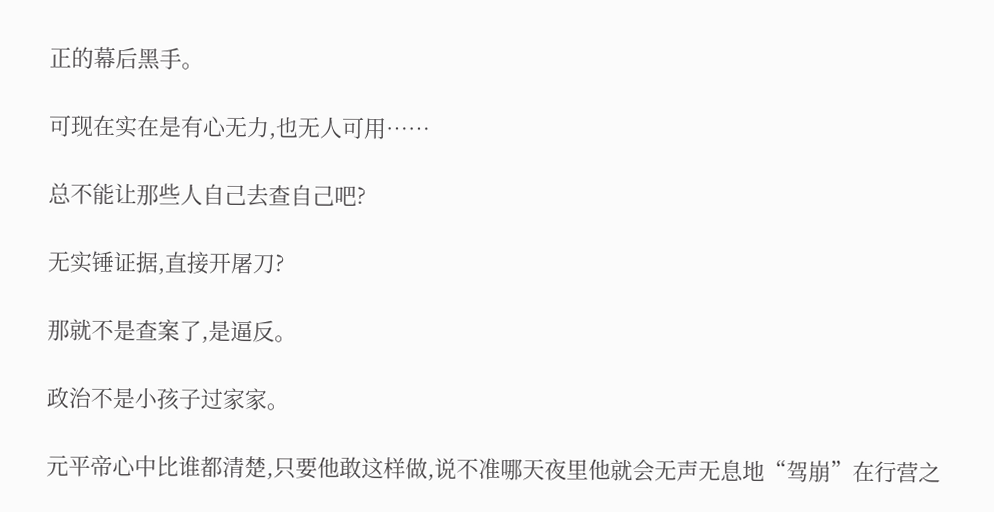正的幕后黑手。

可现在实在是有心无力,也无人可用……

总不能让那些人自己去查自己吧?

无实锤证据,直接开屠刀?

那就不是查案了,是逼反。

政治不是小孩子过家家。

元平帝心中比谁都清楚,只要他敢这样做,说不准哪天夜里他就会无声无息地“驾崩”在行营之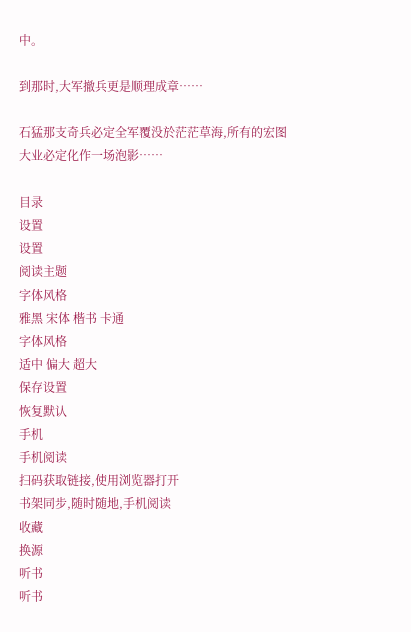中。

到那时,大军撤兵更是顺理成章……

石猛那支奇兵必定全军覆没於茫茫草海,所有的宏图大业必定化作一场泡影……

目录
设置
设置
阅读主题
字体风格
雅黑 宋体 楷书 卡通
字体风格
适中 偏大 超大
保存设置
恢复默认
手机
手机阅读
扫码获取链接,使用浏览器打开
书架同步,随时随地,手机阅读
收藏
换源
听书
听书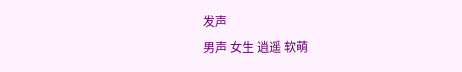发声
男声 女生 逍遥 软萌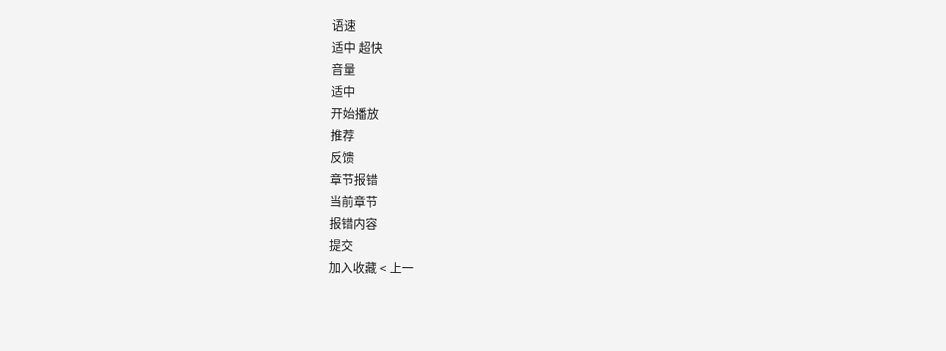语速
适中 超快
音量
适中
开始播放
推荐
反馈
章节报错
当前章节
报错内容
提交
加入收藏 < 上一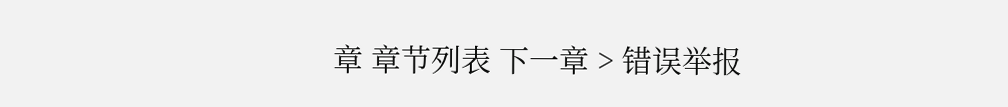章 章节列表 下一章 > 错误举报